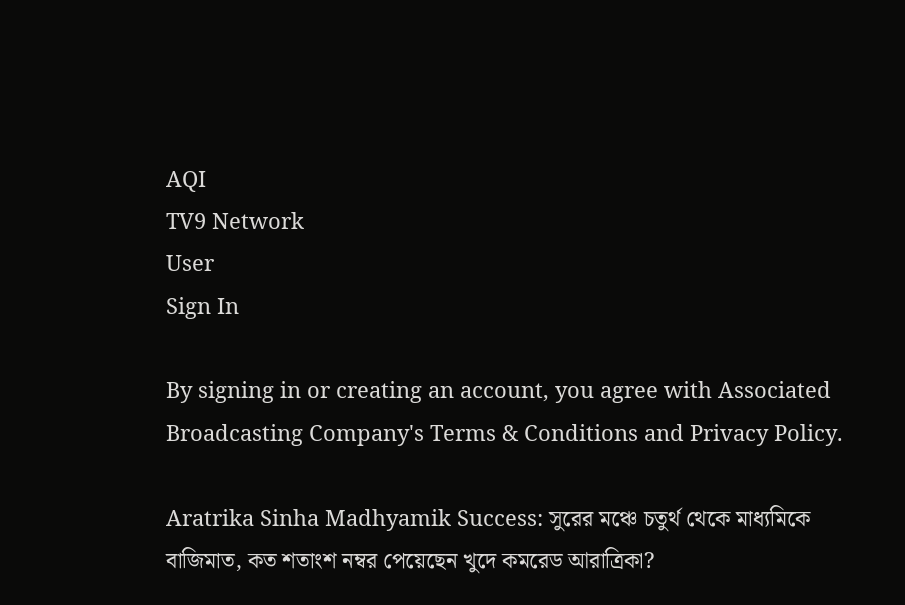AQI
TV9 Network
User
Sign In

By signing in or creating an account, you agree with Associated Broadcasting Company's Terms & Conditions and Privacy Policy.

Aratrika Sinha Madhyamik Success: সুরের মঞ্চে চতুর্থ থেকে মাধ্যমিকে বাজিমাত, কত শতাংশ নম্বর পেয়েছেন খুদে কমরেড আরাত্রিকা?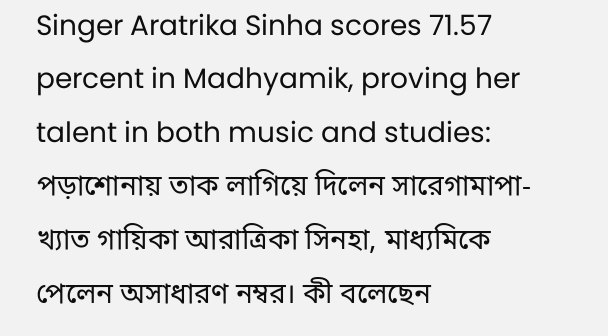Singer Aratrika Sinha scores 71.57 percent in Madhyamik, proving her talent in both music and studies: পড়াশোনায় তাক লাগিয়ে দিলেন সারেগামাপা-খ্যাত গায়িকা আরাত্রিকা সিনহা, মাধ্যমিকে পেলেন অসাধারণ নম্বর। কী বলেছেন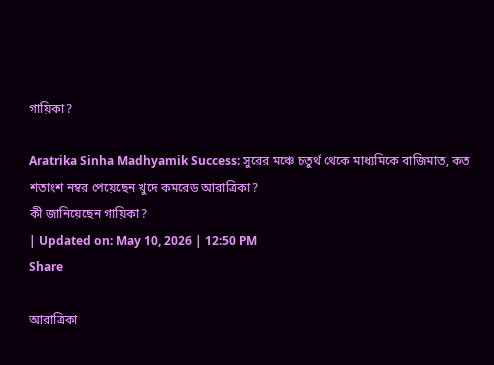গায়িকা?

Aratrika Sinha Madhyamik Success: সুরের মঞ্চে চতুর্থ থেকে মাধ্যমিকে বাজিমাত, কত শতাংশ নম্বর পেয়েছেন খুদে কমরেড আরাত্রিকা?
কী জানিয়েছেন গায়িকা?
| Updated on: May 10, 2026 | 12:50 PM
Share

আরাত্রিকা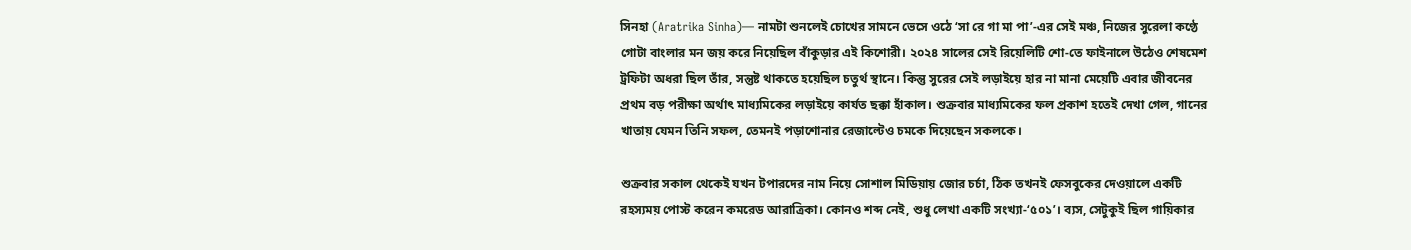সিনহা (Aratrika Sinha)— নামটা শুনলেই চোখের সামনে ভেসে ওঠে ‘সা রে গা মা পা’-এর সেই মঞ্চ, নিজের সুরেলা কণ্ঠে গোটা বাংলার মন জয় করে নিয়েছিল বাঁকুড়ার এই কিশোরী। ২০২৪ সালের সেই রিয়েলিটি শো-তে ফাইনালে উঠেও শেষমেশ ট্রফিটা অধরা ছিল তাঁর, সন্তুষ্ট থাকতে হয়েছিল চতুর্থ স্থানে। কিন্তু সুরের সেই লড়াইয়ে হার না মানা মেয়েটি এবার জীবনের প্রথম বড় পরীক্ষা অর্থাৎ মাধ্যমিকের লড়াইয়ে কার্যত ছক্কা হাঁকাল। শুক্রবার মাধ্যমিকের ফল প্রকাশ হতেই দেখা গেল, গানের খাতায় যেমন তিনি সফল, তেমনই পড়াশোনার রেজাল্টেও চমকে দিয়েছেন সকলকে।

শুক্রবার সকাল থেকেই যখন টপারদের নাম নিয়ে সোশাল মিডিয়ায় জোর চর্চা, ঠিক তখনই ফেসবুকের দেওয়ালে একটি রহস্যময় পোস্ট করেন কমরেড আরাত্রিকা। কোনও শব্দ নেই, শুধু লেখা একটি সংখ্যা-‘৫০১’। ব্যস, সেটুকুই ছিল গায়িকার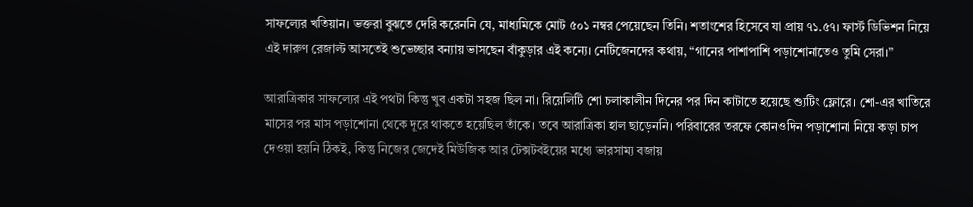সাফল্যের খতিয়ান। ভক্তরা বুঝতে দেরি করেননি যে, মাধ্যমিকে মোট ৫০১ নম্বর পেয়েছেন তিনি। শতাংশের হিসেবে যা প্রায় ৭১.৫৭। ফার্স্ট ডিভিশন নিয়ে এই দারুণ রেজাল্ট আসতেই শুভেচ্ছার বন্যায় ভাসছেন বাঁকুড়ার এই কন্যে। নেটিজেনদের কথায়, “গানের পাশাপাশি পড়াশোনাতেও তুমি সেরা।”

আরাত্রিকার সাফল্যের এই পথটা কিন্তু খুব একটা সহজ ছিল না। রিয়েলিটি শো চলাকালীন দিনের পর দিন কাটাতে হয়েছে শ্যুটিং ফ্লোরে। শো-এর খাতিরে মাসের পর মাস পড়াশোনা থেকে দূরে থাকতে হয়েছিল তাঁকে। তবে আরাত্রিকা হাল ছাড়েননি। পরিবারের তরফে কোনওদিন পড়াশোনা নিয়ে কড়া চাপ দেওয়া হয়নি ঠিকই, কিন্তু নিজের জেদেই মিউজিক আর টেক্সটবইয়ের মধ্যে ভারসাম্য বজায়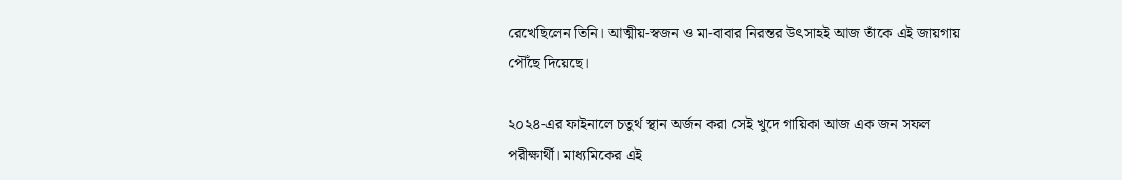রেখেছিলেন তিনি। আত্মীয়-স্বজন ও মা-বাবার নিরন্তর উৎসাহই আজ তাঁকে এই জায়গায় পৌঁছে দিয়েছে।

২০২৪-এর ফাইনালে চতুর্থ স্থান অর্জন করা সেই খুদে গায়িকা আজ এক জন সফল পরীক্ষার্থী। মাধ্যমিকের এই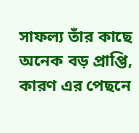সাফল্য তাঁর কাছে অনেক বড় প্রাপ্তি, কারণ এর পেছনে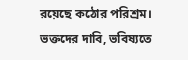রয়েছে কঠোর পরিশ্রম। ভক্তদের দাবি, ভবিষ্যতে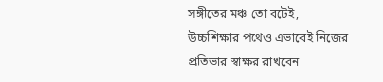সঙ্গীতের মঞ্চ তো বটেই, উচ্চশিক্ষার পথেও এভাবেই নিজের প্রতিভার স্বাক্ষর রাখবেন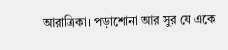আরাত্রিকা। পড়াশোনা আর সুর যে একে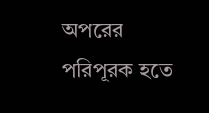অপরের পরিপূরক হতে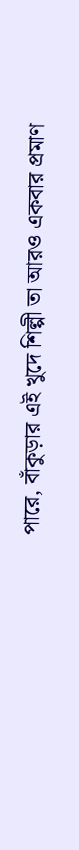পারে, বাঁকুড়ার এই খুদে শিল্পী তা আরও একবার প্রমাণ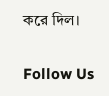করে দিল।

Follow Us